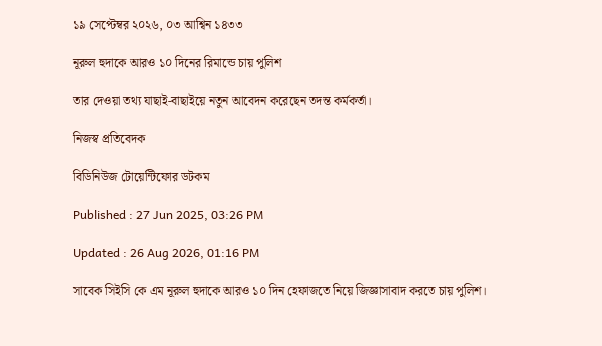১৯ সেপ্টেম্বর ২০২৬, ০৩ আশ্বিন ১৪৩৩

নূরুল হুদাকে আরও ১০ দিনের রিমান্ডে চায় পুলিশ

তার দেওয়া তথ্য যাছাই-বাছাইয়ে নতুন আবেদন করেছেন তদন্ত কর্মকর্তা।

নিজস্ব প্রতিবেদক

বিডিনিউজ টোয়েন্টিফোর ডটকম

Published : 27 Jun 2025, 03:26 PM

Updated : 26 Aug 2026, 01:16 PM

সাবেক সিইসি কে এম নূরুল হুদাকে আরও ১০ দিন হেফাজতে নিয়ে জিজ্ঞাসাবাদ করতে চায় পুলিশ।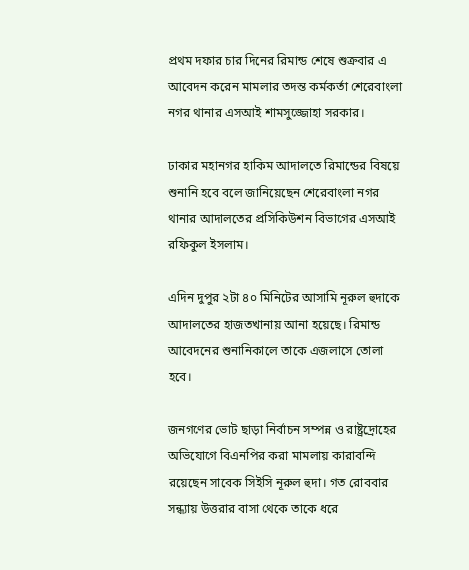প্রথম দফার চার দিনের রিমান্ড শেষে শুক্রবার এ আবেদন করেন মামলার তদন্ত কর্মকর্তা শেরেবাংলা নগর থানার এসআই শামসুজ্জোহা সরকার।

ঢাকার মহানগর হাকিম আদালতে রিমান্ডের বিষয়ে শুনানি হবে বলে জানিয়েছেন শেরেবাংলা নগর থানার আদালতের প্রসিকিউশন বিভাগের এসআই রফিকুল ইসলাম।

এদিন দুপুর ২টা ৪০ মিনিটের আসামি নূরুল হুদাকে আদালতের হাজতখানায় আনা হয়েছে। রিমান্ড আবেদনের শুনানিকালে তাকে এজলাসে তোলা হবে।

জনগণের ভোট ছাড়া নির্বাচন সম্পন্ন ও রাষ্ট্রদ্রোহের অভিযোগে বিএনপির করা মামলায় কারাবন্দি রয়েছেন সাবেক সিইসি নূরুল হুদা। গত রোববার সন্ধ্যায় উত্তরার বাসা থেকে তাকে ধরে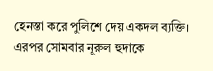হেনস্তা করে পুলিশে দেয় একদল ব্যক্তি। এরপর সোমবার নূরুল হুদাকে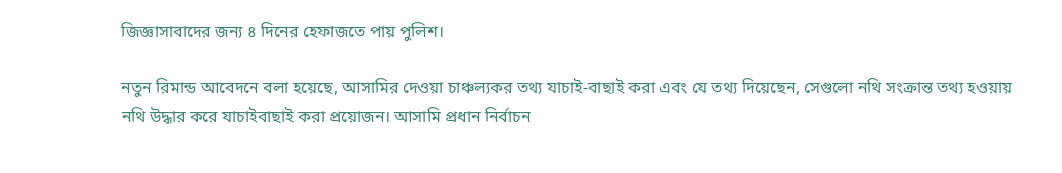জিজ্ঞাসাবাদের জন্য ৪ দিনের হেফাজতে পায় পুলিশ।

নতুন রিমান্ড আবেদনে বলা হয়েছে, আসামির দেওয়া চাঞ্চল্যকর তথ্য যাচাই-বাছাই করা এবং যে তথ্য দিয়েছেন, সেগুলো নথি সংক্রান্ত তথ্য হওয়ায় নথি উদ্ধার করে যাচাইবাছাই করা প্রয়োজন। আসামি প্রধান নির্বাচন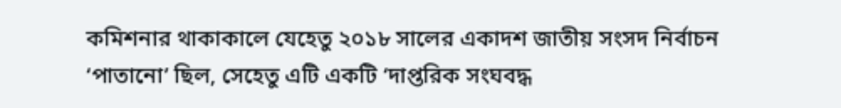কমিশনার থাকাকালে যেহেতু ২০১৮ সালের একাদশ জাতীয় সংসদ নির্বাচন ‘পাতানো’ ছিল, সেহেতু এটি একটি ‘দাপ্তরিক সংঘবদ্ধ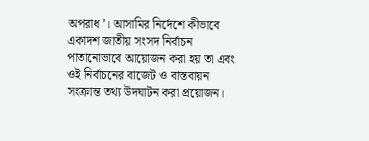অপরাধ’। আসামির নির্দেশে কীভাবে একাদশ জাতীয় সংসদ নির্বাচন পাতানোভাবে আয়োজন করা হয় তা এবং ওই নির্বাচনের বাজেট ও বাস্তবায়ন সংক্রান্ত তথ্য উদঘাটন করা প্রয়োজন।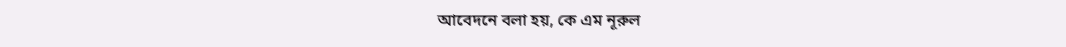আবেদনে বলা হয়, কে এম নূরুল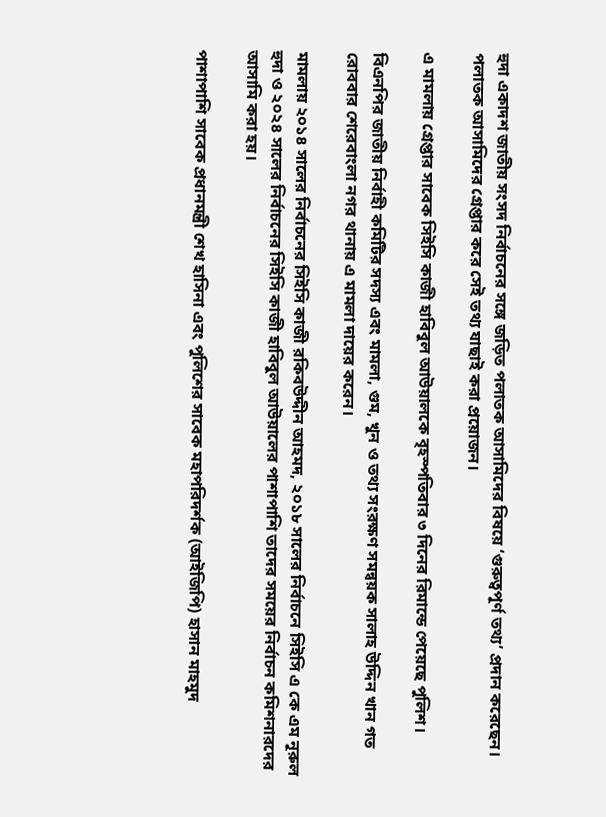হুদা একাদশ জাতীয় সংসদ নির্বাচনের সঙ্গে জড়িত পলাতক আসামিদের বিষয়ে ‘গুরুত্বপূর্ণ তথ্য’ প্রদান করেছেন। পলাতক আসামিদের গ্রেপ্তার করে সেই তথ্য যাছাই করা প্রয়োজন।

এ মামলায় গ্রেপ্তার সাবেক সিইসি কাজী হাবিবুল আউয়ালকে বৃহস্পতিবার ৩ দিনের রিমান্ডে পেয়েছে পুলিশ।

বিএনপির জাতীয় নির্বাহী কমিটির সদস্য এবং মামলা, গুম, খুন ও তথ্য সংরক্ষণ সমন্বয়ক সালাহ উদ্দিন খান গত রোববার শেরেবাংলা নগর থানায় এ মামলা দায়ের করেন।

মামলায় ২০১৪ সালের নির্বাচনের সিইসি কাজী রকিবউদ্দীন আহমদ, ২০১৮ সালের নির্বাচনে সিইসি এ কে এম নূরুল হুদা ও ২০২৪ সালের নির্বাচনের সিইসি কাজী হাবিবুল আউয়ালের পাশাপাশি তাদের সময়ের নির্বাচন কমিশনারদের আসামি করা হয়।

পাশাপাশি সাবেক প্রধানমন্ত্রী শেখ হাসিনা এবং পুলিশের সাবেক মহাপরিদর্শক (আইজিপি) হাসান মাহমুদ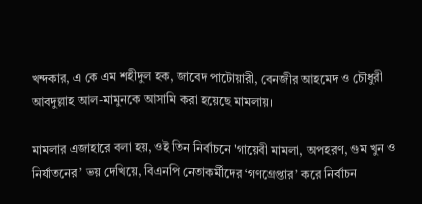খন্দকার, এ কে এম শহীদুল হক, জাবেদ পাটোয়ারী, বেনজীর আহমেদ ও চৌধুরী আবদুল্লাহ আল-মামুনকে আসামি করা হয়েছে মামলায়।

মামলার এজাহারে বলা হয়, ওই তিন নির্বাচনে 'গায়েবী মামলা, অপহরণ, গুম খুন ও নির্যাতনের’ ভয় দেখিয়ে, বিএনপি নেতাকর্মীদের ‘গণগ্রেপ্তার’ করে নির্বাচন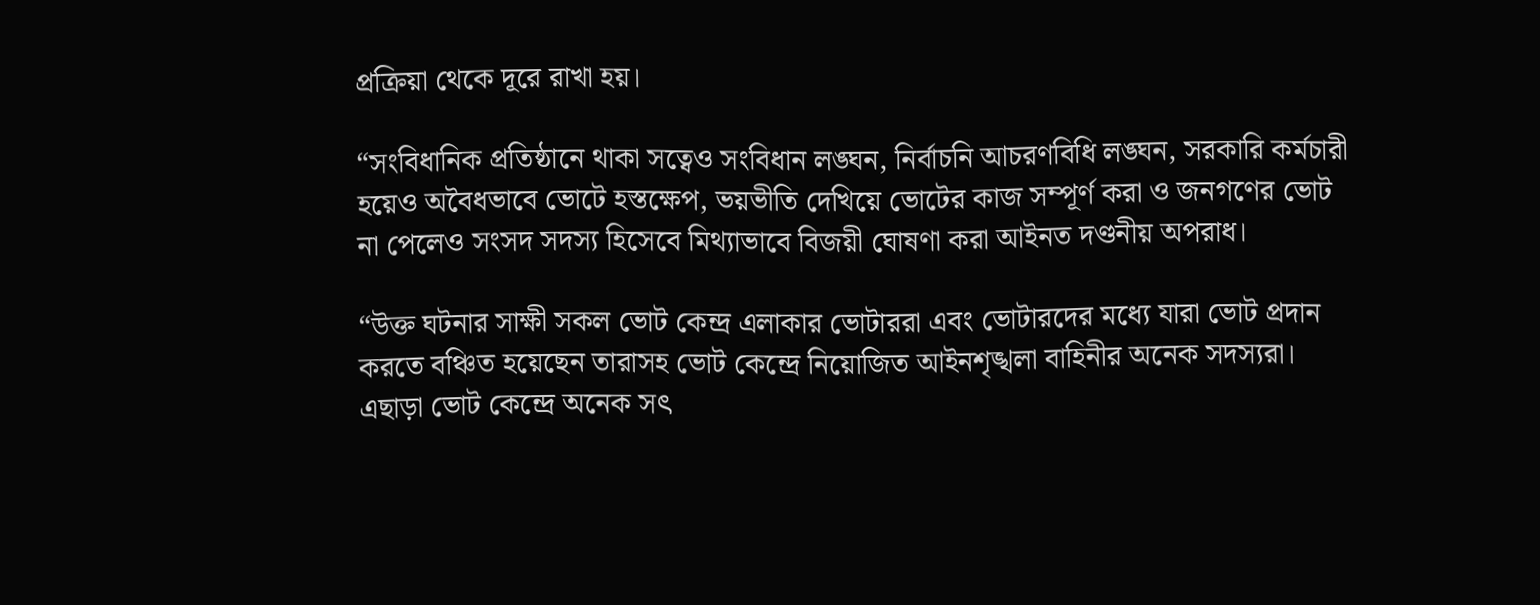প্রক্রিয়া থেকে দূরে রাখা হয়।

“সংবিধানিক প্রতিষ্ঠানে থাকা সত্বেও সংবিধান লঙ্ঘন, নির্বাচনি আচরণবিধি লঙ্ঘন, সরকারি কর্মচারী হয়েও অবৈধভাবে ভোটে হস্তক্ষেপ, ভয়ভীতি দেখিয়ে ভোটের কাজ সম্পূর্ণ করা ও জনগণের ভোট না পেলেও সংসদ সদস্য হিসেবে মিথ্যাভাবে বিজয়ী ঘোষণা করা আইনত দণ্ডনীয় অপরাধ।

“উক্ত ঘটনার সাক্ষী সকল ভোট কেন্দ্র এলাকার ভোটাররা এবং ভোটারদের মধ্যে যারা ভোট প্রদান করতে বঞ্চিত হয়েছেন তারাসহ ভোট কেন্দ্রে নিয়োজিত আইনশৃঙ্খলা বাহিনীর অনেক সদস্যরা। এছাড়া ভোট কেন্দ্রে অনেক সৎ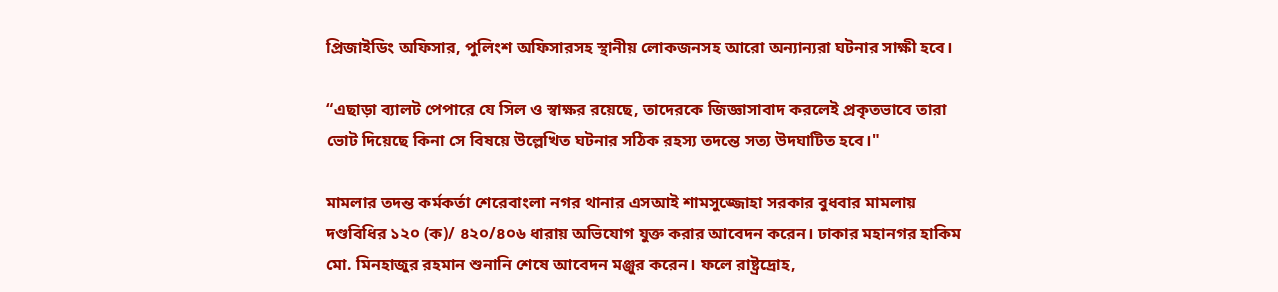প্রিজাইডিং অফিসার, পুলিংশ অফিসারসহ স্থানীয় লোকজনসহ আরো অন্যান্যরা ঘটনার সাক্ষী হবে।

“এছাড়া ব্যালট পেপারে যে সিল ও স্বাক্ষর রয়েছে, তাদেরকে জিজ্ঞাসাবাদ করলেই প্রকৃতভাবে তারা ভোট দিয়েছে কিনা সে বিষয়ে উল্লেখিত ঘটনার সঠিক রহস্য তদন্তে সত্য উদঘাটিত হবে।"

মামলার তদন্ত কর্মকর্তা শেরেবাংলা নগর থানার এসআই শামসুজ্জোহা সরকার বুধবার মামলায় দণ্ডবিধির ১২০ (ক)/ ৪২০/৪০৬ ধারায় অভিযোগ যুক্ত করার আবেদন করেন। ঢাকার মহানগর হাকিম মো. মিনহাজুর রহমান শুনানি শেষে আবেদন মঞ্জুর করেন। ফলে রাষ্ট্রদ্রোহ,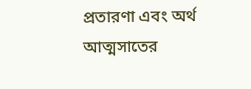প্রতারণা এবং অর্থ আত্মসাতের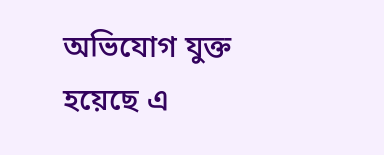অভিযোগ যুক্ত হয়েছে এ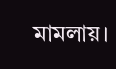মামলায়।